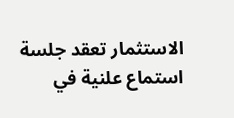الاستثمار تعقد جلسة استماع علنية في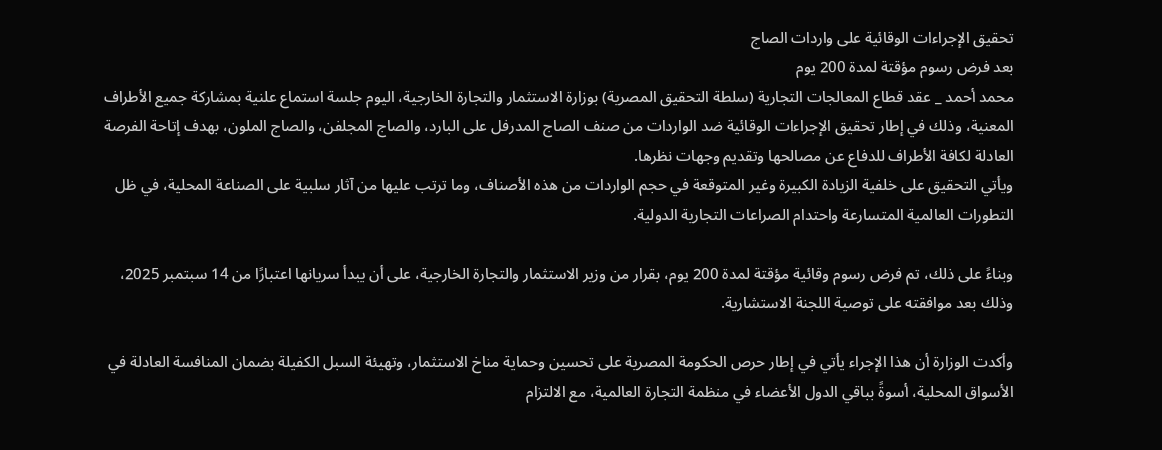تحقيق الإجراءات الوقائية على واردات الصاج
بعد فرض رسوم مؤقتة لمدة 200 يوم
محمد أحمد _ عقد قطاع المعالجات التجارية (سلطة التحقيق المصرية) بوزارة الاستثمار والتجارة الخارجية، اليوم جلسة استماع علنية بمشاركة جميع الأطراف المعنية، وذلك في إطار تحقيق الإجراءات الوقائية ضد الواردات من صنف الصاج المدرفل على البارد، والصاج المجلفن، والصاج الملون، بهدف إتاحة الفرصة العادلة لكافة الأطراف للدفاع عن مصالحها وتقديم وجهات نظرها.
ويأتي التحقيق على خلفية الزيادة الكبيرة وغير المتوقعة في حجم الواردات من هذه الأصناف، وما ترتب عليها من آثار سلبية على الصناعة المحلية، في ظل التطورات العالمية المتسارعة واحتدام الصراعات التجارية الدولية.

وبناءً على ذلك، تم فرض رسوم وقائية مؤقتة لمدة 200 يوم، بقرار من وزير الاستثمار والتجارة الخارجية، على أن يبدأ سريانها اعتبارًا من 14 سبتمبر 2025، وذلك بعد موافقته على توصية اللجنة الاستشارية.

وأكدت الوزارة أن هذا الإجراء يأتي في إطار حرص الحكومة المصرية على تحسين وحماية مناخ الاستثمار، وتهيئة السبل الكفيلة بضمان المنافسة العادلة في الأسواق المحلية، أسوةً بباقي الدول الأعضاء في منظمة التجارة العالمية، مع الالتزام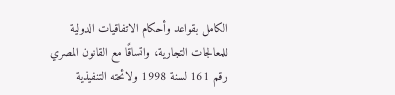الكامل بقواعد وأحكام الاتفاقيات الدولية للمعالجات التجارية، واتساقًا مع القانون المصري رقم 161 لسنة 1998 ولائحته التنفيذية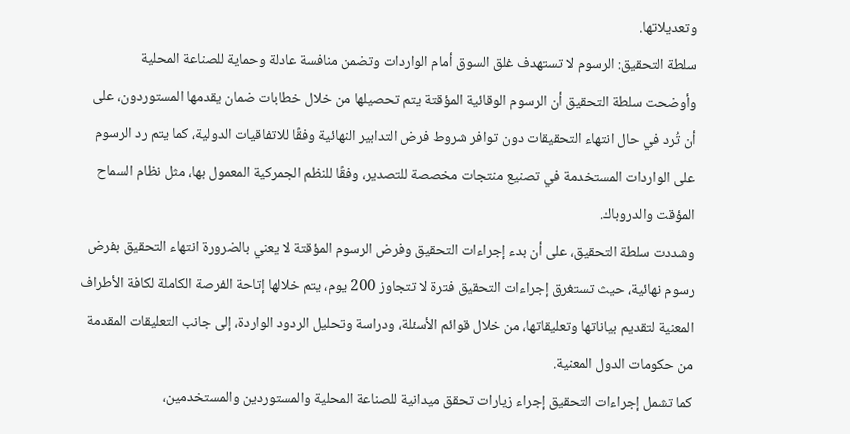وتعديلاتها.
سلطة التحقيق: الرسوم لا تستهدف غلق السوق أمام الواردات وتضمن منافسة عادلة وحماية للصناعة المحلية
وأوضحت سلطة التحقيق أن الرسوم الوقائية المؤقتة يتم تحصيلها من خلال خطابات ضمان يقدمها المستوردون، على أن تُرد في حال انتهاء التحقيقات دون توافر شروط فرض التدابير النهائية وفقًا للاتفاقيات الدولية، كما يتم رد الرسوم على الواردات المستخدمة في تصنيع منتجات مخصصة للتصدير، وفقًا للنظم الجمركية المعمول بها، مثل نظام السماح المؤقت والدروباك.
وشددت سلطة التحقيق، على أن بدء إجراءات التحقيق وفرض الرسوم المؤقتة لا يعني بالضرورة انتهاء التحقيق بفرض رسوم نهائية، حيث تستغرق إجراءات التحقيق فترة لا تتجاوز 200 يوم، يتم خلالها إتاحة الفرصة الكاملة لكافة الأطراف المعنية لتقديم بياناتها وتعليقاتها، من خلال قوائم الأسئلة، ودراسة وتحليل الردود الواردة، إلى جانب التعليقات المقدمة من حكومات الدول المعنية.
كما تشمل إجراءات التحقيق إجراء زيارات تحقق ميدانية للصناعة المحلية والمستوردين والمستخدمين،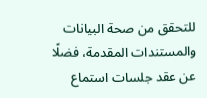للتحقق من صحة البيانات والمستندات المقدمة، فضلًا عن عقد جلسات استماع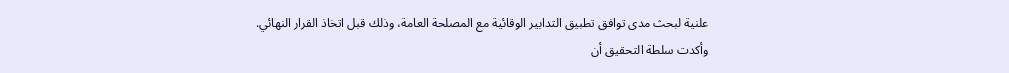علنية لبحث مدى توافق تطبيق التدابير الوقائية مع المصلحة العامة، وذلك قبل اتخاذ القرار النهائي.
وأكدت سلطة التحقيق أن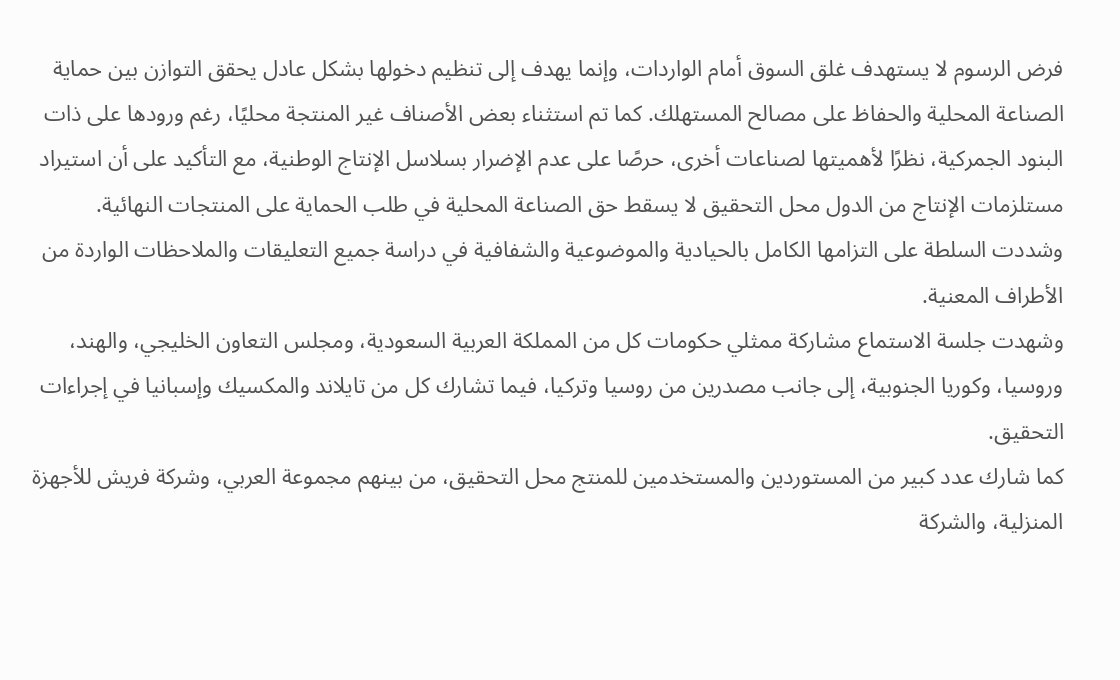فرض الرسوم لا يستهدف غلق السوق أمام الواردات، وإنما يهدف إلى تنظيم دخولها بشكل عادل يحقق التوازن بين حماية الصناعة المحلية والحفاظ على مصالح المستهلك. كما تم استثناء بعض الأصناف غير المنتجة محليًا، رغم ورودها على ذات البنود الجمركية، نظرًا لأهميتها لصناعات أخرى، حرصًا على عدم الإضرار بسلاسل الإنتاج الوطنية، مع التأكيد على أن استيراد مستلزمات الإنتاج من الدول محل التحقيق لا يسقط حق الصناعة المحلية في طلب الحماية على المنتجات النهائية.
وشددت السلطة على التزامها الكامل بالحيادية والموضوعية والشفافية في دراسة جميع التعليقات والملاحظات الواردة من الأطراف المعنية.
وشهدت جلسة الاستماع مشاركة ممثلي حكومات كل من المملكة العربية السعودية، ومجلس التعاون الخليجي، والهند، وروسيا، وكوريا الجنوبية، إلى جانب مصدرين من روسيا وتركيا، فيما تشارك كل من تايلاند والمكسيك وإسبانيا في إجراءات التحقيق.
كما شارك عدد كبير من المستوردين والمستخدمين للمنتج محل التحقيق، من بينهم مجموعة العربي، وشركة فريش للأجهزة المنزلية، والشركة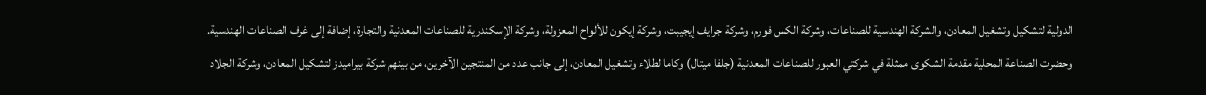الدولية لتشكيل وتشغيل المعادن، والشركة الهندسية للصناعات، وشركة الكس فورم، وشركة جرايف إيجيبت، وشركة إيكون للألواح المعزولة، وشركة الإسكندرية للصناعات المعدنية والتجارة، إضافة إلى غرف الصناعات الهندسية.
وحضرت الصناعة المحلية مقدمة الشكوى ممثلة في شركتي العبور للصناعات المعدنية (جلفا ميتال) وكاما لطلاء وتشغيل المعادن، إلى جانب عدد من المنتجين الآخرين، من بينهم شركة بيراميدز لتشكيل المعادن، وشركة الجلاد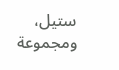ستيل، ومجموعة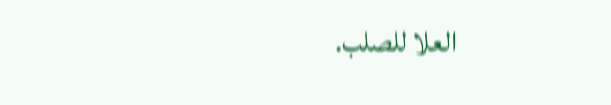العلا للصلب.